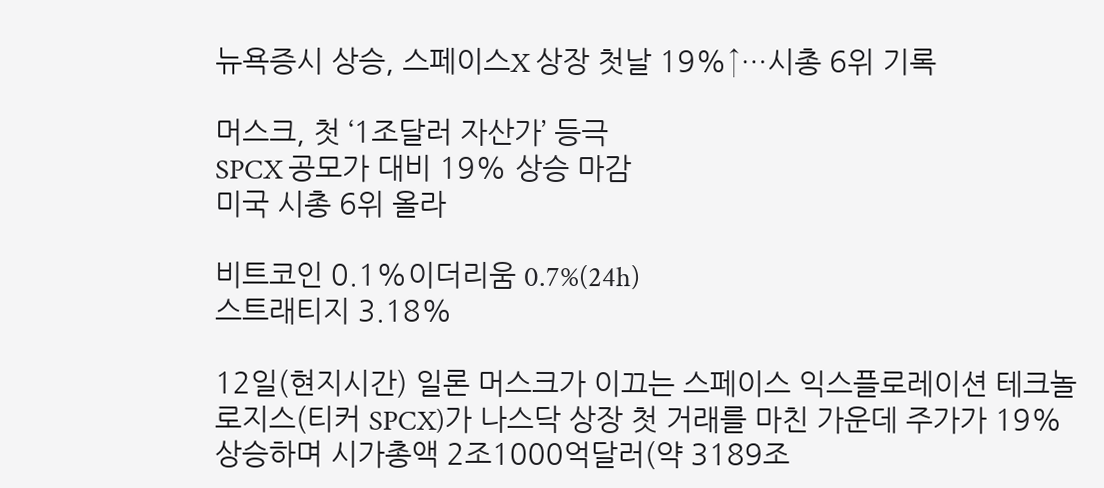뉴욕증시 상승, 스페이스X 상장 첫날 19%↑…시총 6위 기록

머스크, 첫 ‘1조달러 자산가’ 등극
SPCX 공모가 대비 19% 상승 마감
미국 시총 6위 올라

비트코인 0.1%이더리움 0.7%(24h)
스트래티지 3.18%

12일(현지시간) 일론 머스크가 이끄는 스페이스 익스플로레이션 테크놀로지스(티커 SPCX)가 나스닥 상장 첫 거래를 마친 가운데 주가가 19% 상승하며 시가총액 2조1000억달러(약 3189조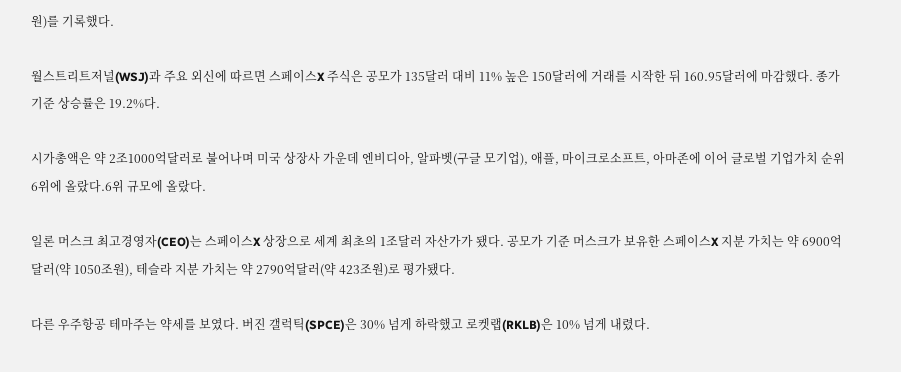원)를 기록했다.

월스트리트저널(WSJ)과 주요 외신에 따르면 스페이스X 주식은 공모가 135달러 대비 11% 높은 150달러에 거래를 시작한 뒤 160.95달러에 마감했다. 종가 기준 상승률은 19.2%다.

시가총액은 약 2조1000억달러로 불어나며 미국 상장사 가운데 엔비디아, 알파벳(구글 모기업), 애플, 마이크로소프트, 아마존에 이어 글로벌 기업가치 순위 6위에 올랐다.6위 규모에 올랐다.

일론 머스크 최고경영자(CEO)는 스페이스X 상장으로 세계 최초의 1조달러 자산가가 됐다. 공모가 기준 머스크가 보유한 스페이스X 지분 가치는 약 6900억달러(약 1050조원), 테슬라 지분 가치는 약 2790억달러(약 423조원)로 평가됐다.

다른 우주항공 테마주는 약세를 보였다. 버진 갤럭틱(SPCE)은 30% 넘게 하락했고 로켓랩(RKLB)은 10% 넘게 내렸다.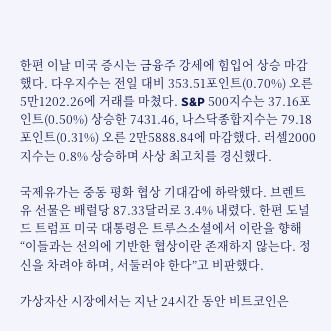한편 이날 미국 증시는 금융주 강세에 힘입어 상승 마감했다. 다우지수는 전일 대비 353.51포인트(0.70%) 오른 5만1202.26에 거래를 마쳤다. S&P 500지수는 37.16포인트(0.50%) 상승한 7431.46, 나스닥종합지수는 79.18포인트(0.31%) 오른 2만5888.84에 마감했다. 러셀2000 지수는 0.8% 상승하며 사상 최고치를 경신했다.

국제유가는 중동 평화 협상 기대감에 하락했다. 브렌트유 선물은 배럴당 87.33달러로 3.4% 내렸다. 한편 도널드 트럼프 미국 대통령은 트루스소셜에서 이란을 향해 “이들과는 선의에 기반한 협상이란 존재하지 않는다. 정신을 차려야 하며, 서둘러야 한다”고 비판했다.

가상자산 시장에서는 지난 24시간 동안 비트코인은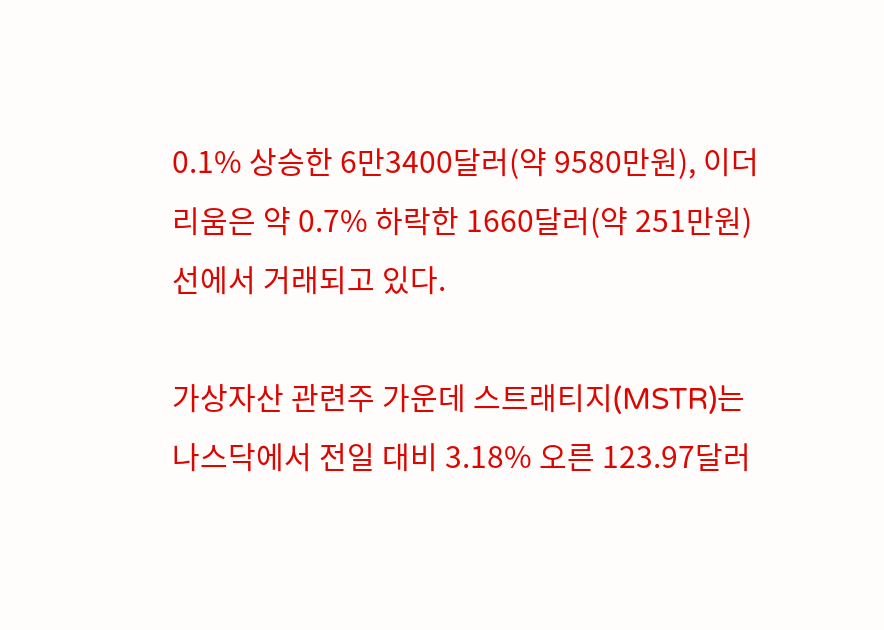0.1% 상승한 6만3400달러(약 9580만원), 이더리움은 약 0.7% 하락한 1660달러(약 251만원)선에서 거래되고 있다.

가상자산 관련주 가운데 스트래티지(MSTR)는 나스닥에서 전일 대비 3.18% 오른 123.97달러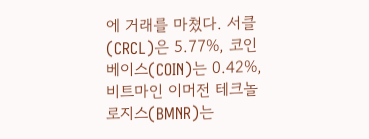에 거래를 마쳤다. 서클(CRCL)은 5.77%, 코인베이스(COIN)는 0.42%, 비트마인 이머전 테크놀로지스(BMNR)는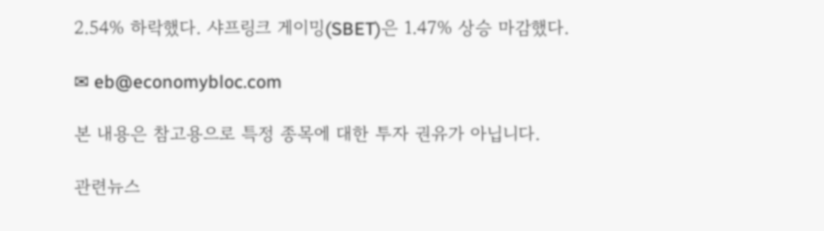2.54% 하락했다. 샤프링크 게이밍(SBET)은 1.47% 상승 마감했다.

✉ eb@economybloc.com

본 내용은 참고용으로 특정 종목에 대한 투자 권유가 아닙니다.

관련뉴스